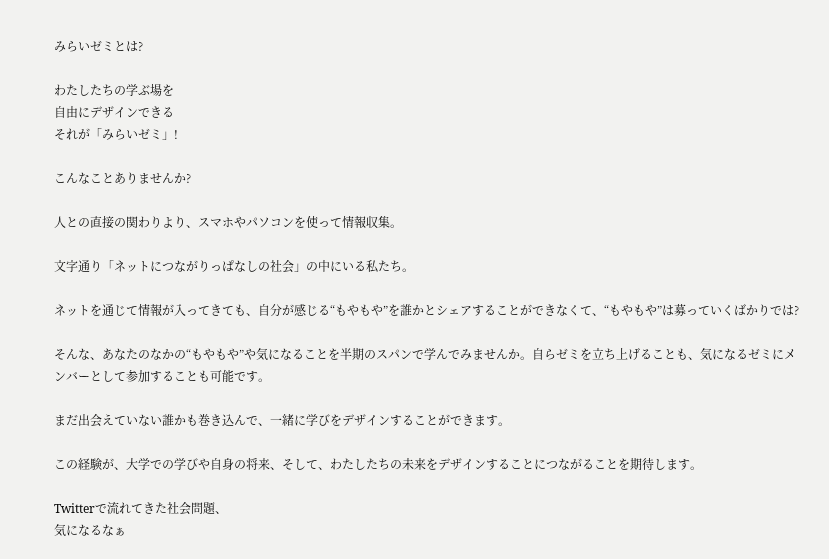みらいゼミとは?

わたしたちの学ぶ場を
自由にデザインできる
それが「みらいゼミ」!

こんなことありませんか?

人との直接の関わりより、スマホやパソコンを使って情報収集。

文字通り「ネットにつながりっぱなしの社会」の中にいる私たち。

ネットを通じて情報が入ってきても、自分が感じる“もやもや”を誰かとシェアすることができなくて、“もやもや”は募っていくばかりでは?

そんな、あなたのなかの“もやもや”や気になることを半期のスパンで学んでみませんか。自らゼミを立ち上げることも、気になるゼミにメンバーとして参加することも可能です。

まだ出会えていない誰かも巻き込んで、一緒に学びをデザインすることができます。

この経験が、大学での学びや自身の将来、そして、わたしたちの未来をデザインすることにつながることを期待します。

Twitterで流れてきた社会問題、
気になるなぁ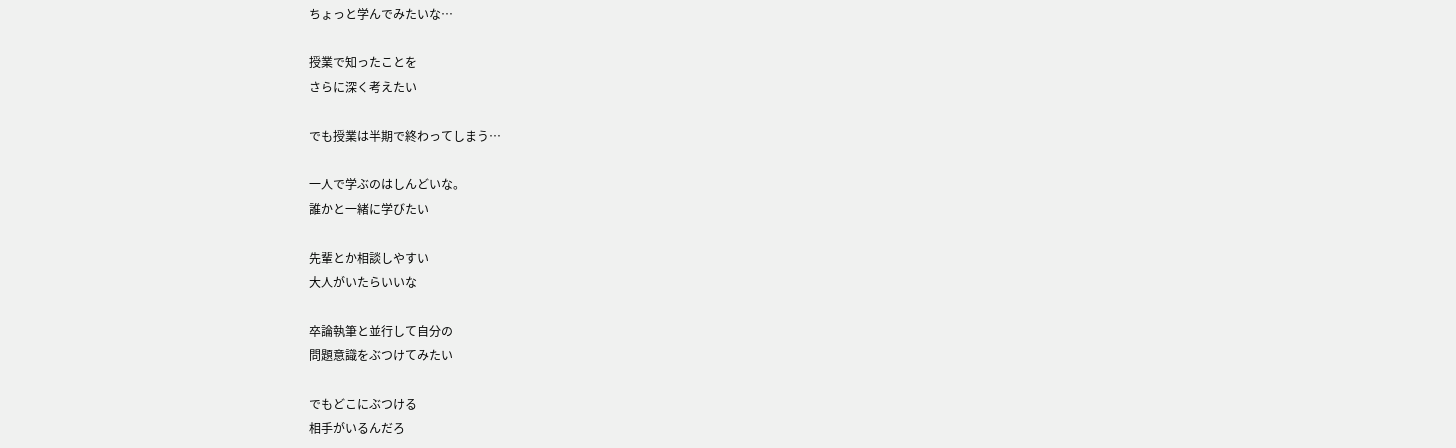ちょっと学んでみたいな…

授業で知ったことを
さらに深く考えたい

でも授業は半期で終わってしまう…

一人で学ぶのはしんどいな。
誰かと一緒に学びたい

先輩とか相談しやすい
大人がいたらいいな

卒論執筆と並行して自分の
問題意識をぶつけてみたい

でもどこにぶつける
相手がいるんだろ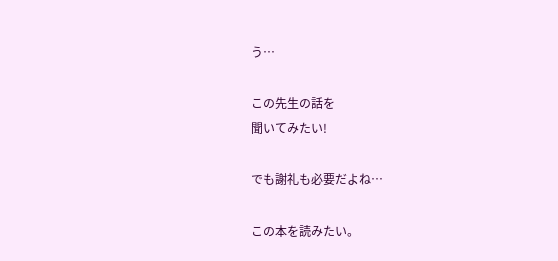う…

この先生の話を
聞いてみたい!

でも謝礼も必要だよね…

この本を読みたい。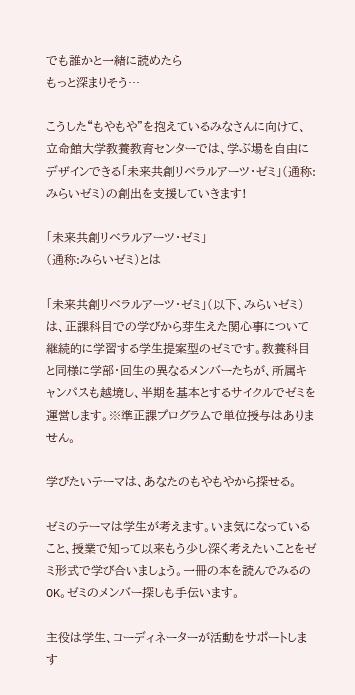でも誰かと一緒に読めたら
もっと深まりそう…

こうした“もやもや”を抱えているみなさんに向けて、立命館大学教養教育センターでは、学ぶ場を自由にデザインできる「未来共創リベラルアーツ・ゼミ」(通称:みらいゼミ)の創出を支援していきます!

「未来共創リベラルアーツ・ゼミ」
(通称:みらいゼミ)とは

「未来共創リベラルアーツ・ゼミ」(以下、みらいゼミ)は、正課科目での学びから芽生えた関心事について継続的に学習する学生提案型のゼミです。教養科目と同様に学部・回生の異なるメンバーたちが、所属キャンパスも越境し、半期を基本とするサイクルでゼミを運営します。※準正課プログラムで単位授与はありません。

学びたいテーマは、あなたのもやもやから探せる。

ゼミのテーマは学生が考えます。いま気になっていること、授業で知って以来もう少し深く考えたいことをゼミ形式で学び合いましょう。一冊の本を読んでみるのOK。ゼミのメンバー探しも手伝います。

主役は学生、コーディネーターが活動をサポートします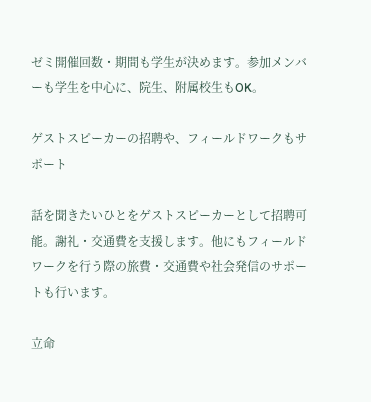ゼミ開催回数・期間も学生が決めます。参加メンバーも学生を中心に、院生、附属校生もOK。

ゲストスピーカーの招聘や、フィールドワークもサポート

話を聞きたいひとをゲストスピーカーとして招聘可能。謝礼・交通費を支援します。他にもフィールドワークを行う際の旅費・交通費や社会発信のサポートも行います。

立命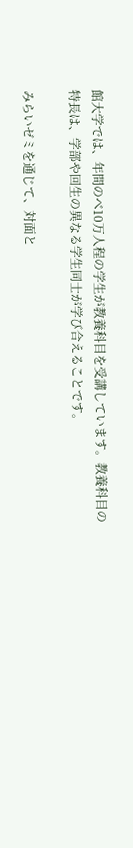館大学では、年間のべ10万人程の学生が教養科目を受講しています。教養科目の特長は、学部や回生の異なる学生同士が学び合えることです。

みらいゼミを通じて、対面と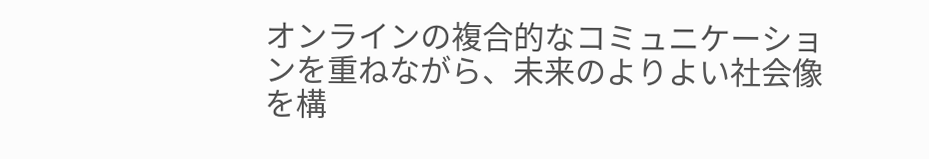オンラインの複合的なコミュニケーションを重ねながら、未来のよりよい社会像を構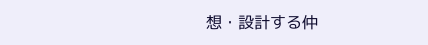想・設計する仲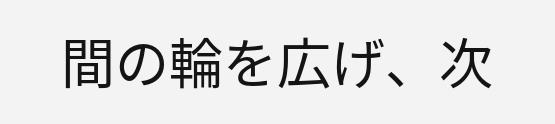間の輪を広げ、次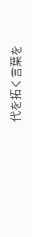代を拓く言葉を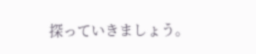探っていきましょう。